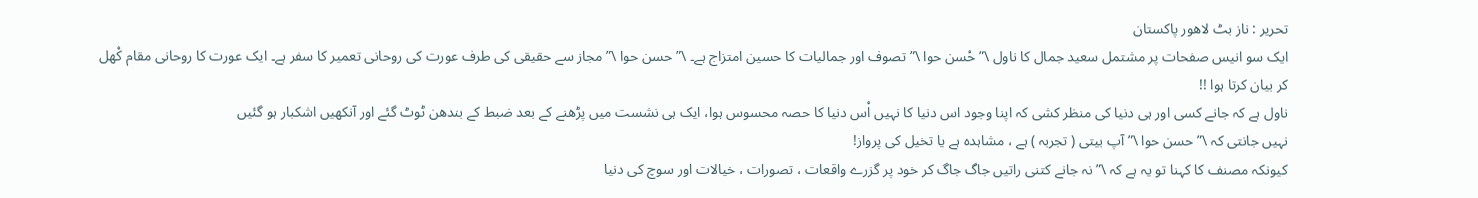تحریر : ناز بٹ لاھور پاکستان
ایک سو انیس صفحات پر مشتمل سعید جمال کا ناول \” حْسن حوا \” تصوف اور جمالیات کا حسین امتزاج ہے۔ \”حسن حوا \” مجاز سے حقیقی کی طرف عورت کی روحانی تعمیر کا سفر ہے۔ ایک عورت کا روحانی مقام کْھل کر بیان کرتا ہوا !!
ناول ہے کہ جانے کسی اور ہی دنیا کی منظر کشی کہ اپنا وجود اس دنیا کا نہیں اْس دنیا کا حصہ محسوس ہوا، ایک ہی نشست میں پڑھنے کے بعد ضبط کے بندھن ٹوٹ گئے اور آنکھیں اشکبار ہو گئیں
نہیں جانتی کہ \”حسن حوا \” آپ بیتی ( تجربہ ) ہے ، مشاہدہ ہے یا تخیل کی پرواز!
کیونکہ مصنف کا کہنا تو یہ ہے کہ \” نہ جانے کتنی راتیں جاگ جاگ کر خود پر گزرے واقعات ، تصورات ، خیالات اور سوچ کی دنیا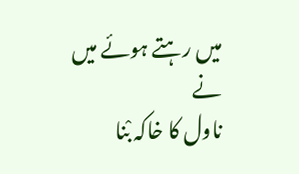میں رہتے ہوئے میں نے
ناول کا خاکہ بْنا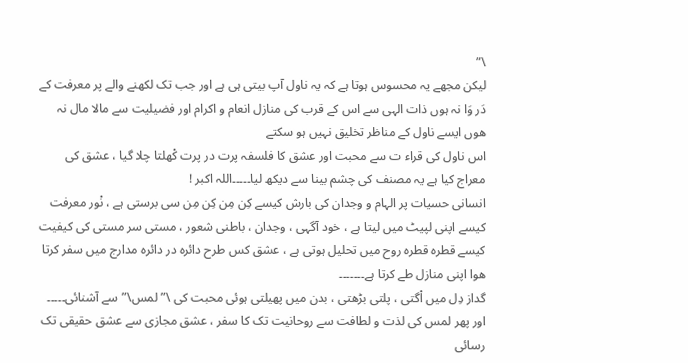\”
لیکن مجھے یہ محسوس ہوتا ہے کہ یہ ناول آپ بیتی ہی ہے اور جب تک لکھنے والے پر معرفت کے دَر وَا نہ ہوں ذات الہی سے اس کے قرب کی منازل انعام و اکرام اور فضیلیت سے مالا مال نہ ھوں ایسے ناول کے مناظر تخلیق نہیں ہو سکتے
اس ناول کی قراء ت سے محبت اور عشق کا فلسفہ پرت در پرت کْھلتا چلا گیا ، عشق کی معراج کیا ہے یہ مصنف کی چشم بینا سے دیکھ لیا۔۔۔۔۔اللہ اکبر !
انسانی حسیات پر الہام و وجدان کی بارش کیسے کِن مِن کِن مِن سی برستی ہے ، نْور معرفت کیسے اپنی لپیٹ میں لیتا ہے ، خود آگہی ، وجدان ، باطنی شعور ، مستی سر مستی کی کیفیت کیسے قطرہ قطرہ روح میں تحلیل ہوتی ہے ، عشق کس طرح دائرہ در دائرہ مدارج میں سفر کرتا ھوا اپنی منازل طے کرتا ہے۔۔۔۔۔۔۔
گداز دِل میں اْگتی ، پلتی بڑھتی ، بدن میں پھیلتی ہوئی محبت کی \” لمس\” سے آشنائی۔۔۔۔۔ اور پھر لمس کی لذت و لطافت سے روحانیت تک کا سفر ، عشق مجازی سے عشق حقیقی تک رسائی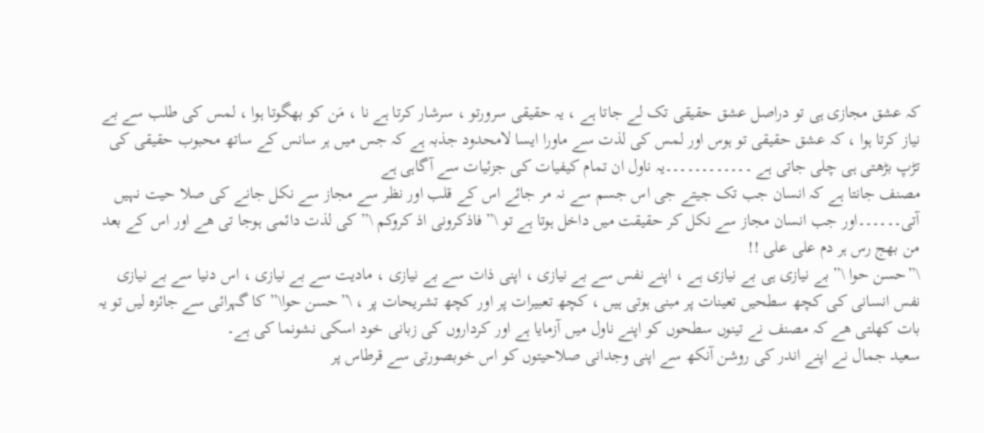کہ عشق مجازی ہی تو دراصل عشق حقیقی تک لے جاتا ہے ، یہ حقیقی سرورتو ، سرشار کرتا ہے نا ، مَن کو بھگوتا ہوا ، لمس کی طلب سے بے نیاز کرتا ہوا ، کہ عشق حقیقی تو ہوس اور لمس کی لذت سے ماورا ایسا لامحدود جذبہ ہے کہ جس میں ہر سانس کے ساتھ محبوب حقیقی کی تڑپ بڑھتی ہی چلی جاتی ہے ۔۔۔۔۔۔۔۔۔۔۔۔یہ ناول ان تمام کیفیات کی جزئیات سے آگاہی ہے
مصنف جانتا ہے کہ انسان جب تک جیتے جی اس جسم سے نہ مر جائے اس کے قلب اور نظر سے مجاز سے نکل جانے کی صلا حیت نہیں آتی۔۔۔۔۔۔اور جب انسان مجاز سے نکل کر حقیقت میں داخل ہوتا ہے تو \” فاذکرونی اذ کروکم \” کی لذت دائمی ہوجا تی ھے اور اس کے بعد من بھج رس ہر دم علی علی !!
\”حسن حوا \” بے نیازی ہی بے نیازی ہے ، اپنے نفس سے بے نیازی ، اپنی ذات سے بے نیازی ، مادیت سے بے نیازی ، اس دنیا سے بے نیازی
نفس انسانی کی کچھ سطحیں تعینات پر مبنی ہوتی ہیں ، کچھ تعبیرات پر اور کچھ تشریحات پر ، \”حسن حوا\” کا گہرائی سے جائزہ لیں تو یہ بات کھلتی ھے کہ مصنف نے تینوں سطحوں کو اپنے ناول میں آزمایا ہے اور کرداروں کی زبانی خود اسکی نشونما کی ہے۔
سعید جمال نے اپنے اندر کی روشن آنکھ سے اپنی وجدانی صلاحیتوں کو اس خوبصورتی سے قرطاس پر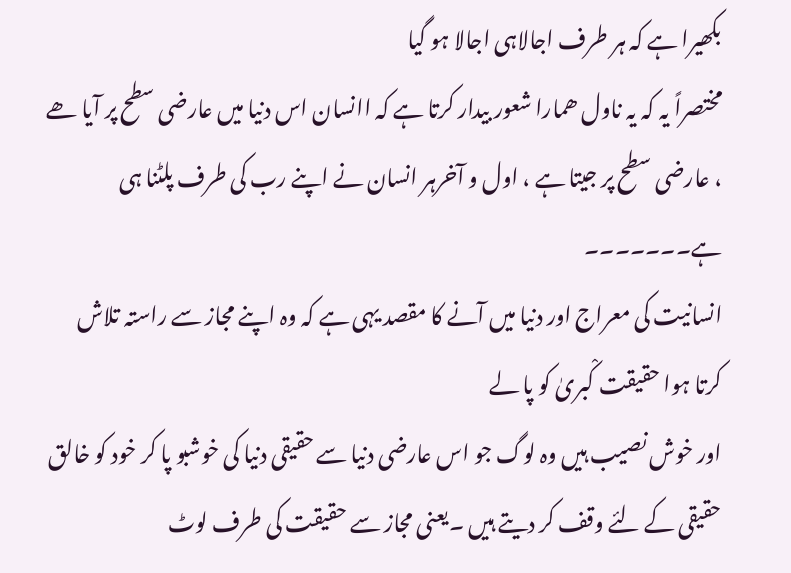بکھیرا ہے کہ ہر طرف اجالاہی اجالا ہو گیا
مختصراً یہ کہ یہ ناول ھمارا شعور بیدار کرتا ہے کہ اانسان اس دنیا میں عارضی سطح پر آیا ھے ، عارضی سطح پر جیتا ہے ، اول و آخرہر انسان نے اپنے رب کی طرف پلٹنا ہی ہے۔۔۔۔۔۔۔
انسانیت کی معراج اور دنیا میں آنے کا مقصد یہی ہے کہ وہ اپنے مجاز سے راستہ تلاش کرتا ہوا حقیقت کْبریٰ کو پا لے
اور خوش نصیب ہیں وہ لوگ جو اس عارضی دنیا سے حقیقی دنیا کی خوشبو پا کر خود کو خالق حقیقی کے لئے وقف کر دیتے ہیں ۔یعنی مجاز سے حقیقت کی طرف لوٹ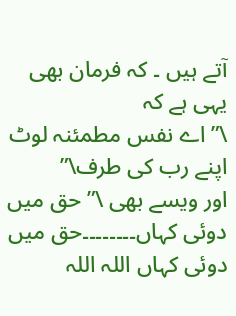آتے ہیں ۔ کہ فرمان بھی یہی ہے کہ
\” اے نفس مطمئنہ لوٹ اپنے رب کی طرف\”
اور ویسے بھی \”حق میں دوئی کہاں۔۔۔۔۔۔۔۔حق میں دوئی کہاں اللہ اللہ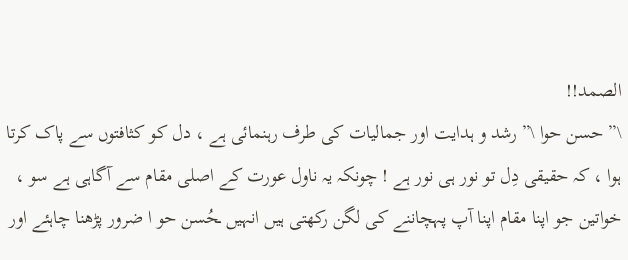الصمد!!
\” حسن حوا \” رشد و ہدایت اور جمالیات کی طرف رہنمائی ہے ، دل کو کثافتوں سے پاک کرتا ہوا ، کہ حقیقی دِل تو نور ہی نور ہے ! چونکہ یہ ناول عورت کے اصلی مقام سے آگاہی ہے سو ، خواتین جو اپنا مقام اپنا آپ پہچاننے کی لگن رکھتی ہیں انہیں ـحُسن حو ا ضرور پڑھنا چاہئے اور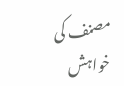مصنف کی خواہش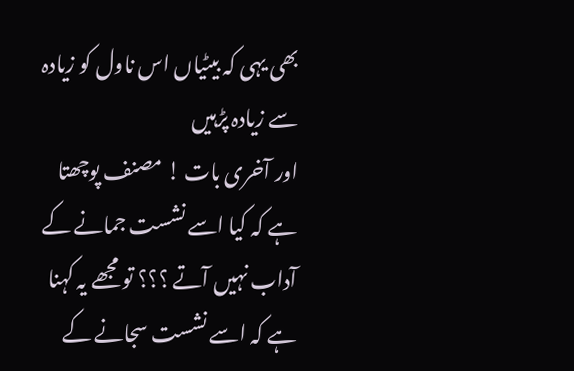بھی یہی کہ بیٹیاں اس ناول کو زیادہ سے زیادہ پڑہیں
اور آخری بات ! مصنف پوچھتا ہے کہ کیا اسے نشست جمانے کے آداب نہیں آتے ؟؟؟ تو مجھے یہ کہنا ہے کہ اسے نشست سجانے کے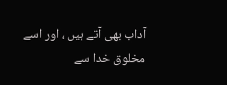آداب بھی آتے ہیں ، اور اسے مخلوق خدا سے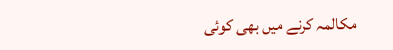مکالمہ کرنے میں بھی کوئی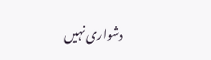دشواری نہیں